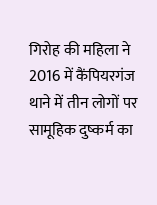गिरोह की महिला ने 2016 में कैंपियरगंज थाने में तीन लोगों पर सामूहिक दुष्कर्म का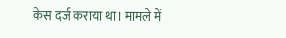केस दर्ज कराया था। मामले में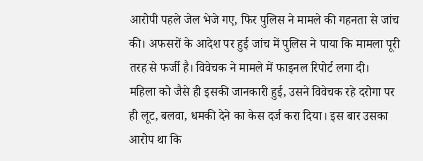आरोपी पहले जेल भेजे गए, फिर पुलिस ने मामले की गहनता से जांच की। अफसरों के आदेश पर हुई जांच में पुलिस ने पाया कि मामला पूरी तरह से फर्जी है। विवेचक ने मामले में फाइनल रिपोर्ट लगा दी।
महिला को जैसे ही इसकी जानकारी हुई, उसने विवेचक रहे दरोगा पर ही लूट, बलवा, धमकी देने का केस दर्ज करा दिया। इस बार उसका आरोप था कि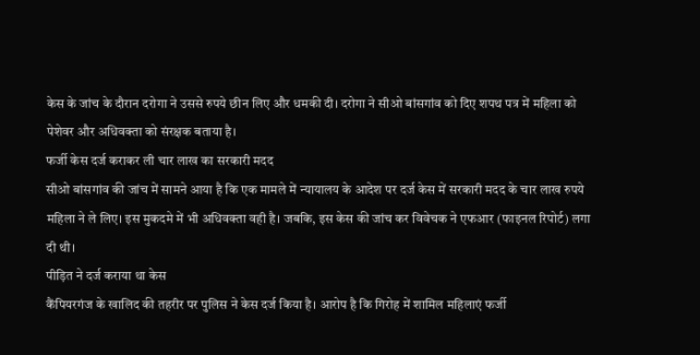केस के जांच के दौरान दरोगा ने उससे रुपये छीन लिए और धमकी दी। दरोगा ने सीओ बांसगांव को दिए शपथ पत्र में महिला को पेशेवर और अधिवक्ता को संरक्षक बताया है।
फर्जी केस दर्ज कराकर ली चार लाख का सरकारी मदद
सीओ बांसगांव की जांच में सामने आया है कि एक मामले में न्यायालय के आदेश पर दर्ज केस में सरकारी मदद के चार लाख रुपये महिला ने ले लिए। इस मुकदमे में भी अधिवक्ता वही है। जबकि, इस केस की जांच कर विवेचक ने एफआर (फाइनल रिपोर्ट) लगा दी थी।
पीड़ित ने दर्ज कराया था केस
कैंपियरगंज के खालिद की तहरीर पर पुलिस ने केस दर्ज किया है। आरोप है कि गिरोह में शामिल महिलाएं फर्जी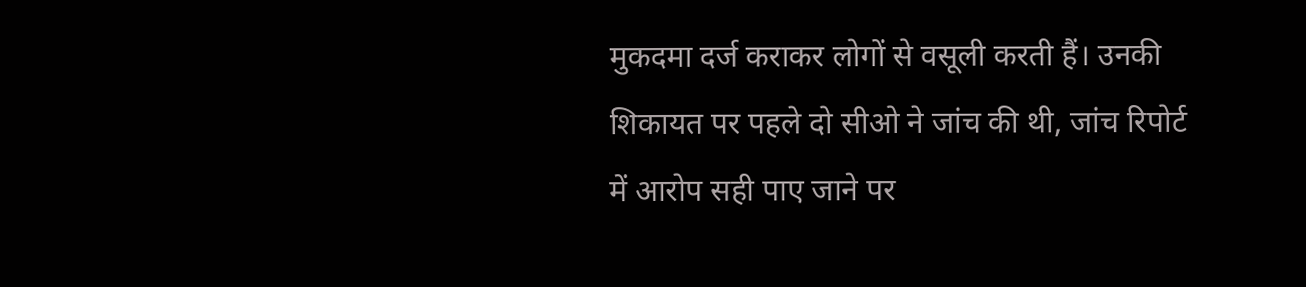मुकदमा दर्ज कराकर लोगों से वसूली करती हैं। उनकी शिकायत पर पहले दो सीओ ने जांच की थी, जांच रिपोर्ट में आरोप सही पाए जाने पर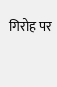गिरोह पर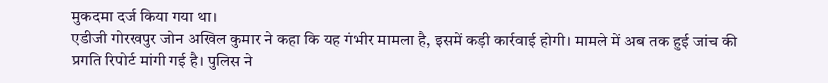मुकदमा दर्ज किया गया था।
एडीजी गोरखपुर जोन अखिल कुमार ने कहा कि यह गंभीर मामला है, इसमें कड़ी कार्रवाई होगी। मामले में अब तक हुई जांच की प्रगति रिपोर्ट मांगी गई है। पुलिस ने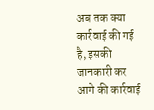अब तक क्या कार्रवाई की गई है, इसकी जानकारी कर आगे की कार्रवाई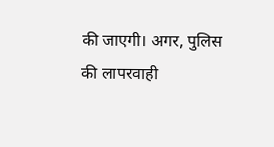की जाएगी। अगर, पुलिस की लापरवाही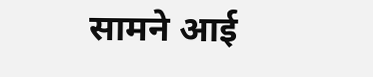सामने आई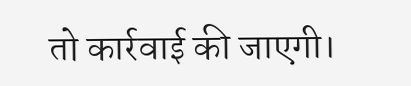तो कार्रवाई की जाएगी।